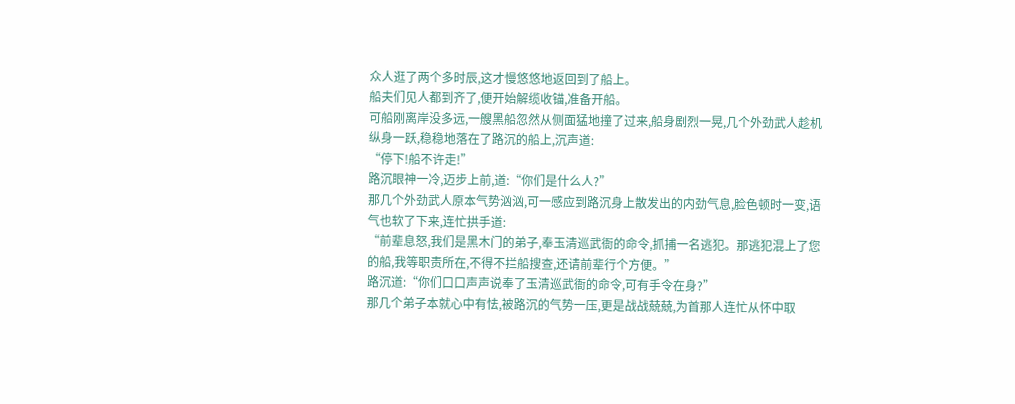众人逛了两个多时辰,这才慢悠悠地返回到了船上。
船夫们见人都到齐了,便开始解缆收锚,准备开船。
可船刚离岸没多远,一艘黑船忽然从侧面猛地撞了过来,船身剧烈一晃,几个外劲武人趁机纵身一跃,稳稳地落在了路沉的船上,沉声道:
“停下!船不许走!”
路沉眼神一冷,迈步上前,道:“你们是什么人?”
那几个外劲武人原本气势汹汹,可一感应到路沉身上散发出的内劲气息,脸色顿时一变,语气也软了下来,连忙拱手道:
“前辈息怒,我们是黑木门的弟子,奉玉清巡武衙的命令,抓捕一名逃犯。那逃犯混上了您的船,我等职责所在,不得不拦船搜查,还请前辈行个方便。”
路沉道:“你们口口声声说奉了玉清巡武衙的命令,可有手令在身?”
那几个弟子本就心中有怯,被路沉的气势一压,更是战战兢兢,为首那人连忙从怀中取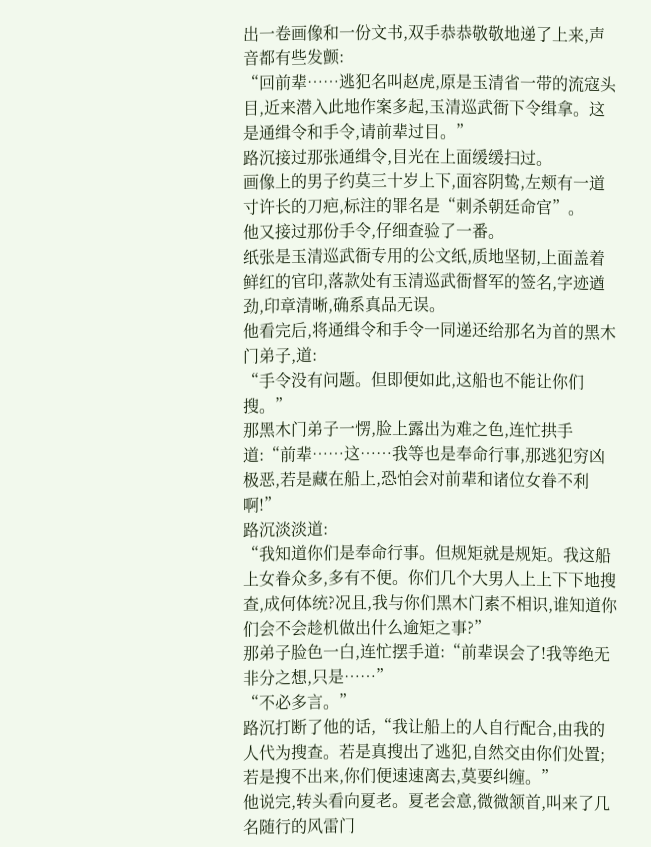出一卷画像和一份文书,双手恭恭敬敬地递了上来,声音都有些发颤:
“回前辈……逃犯名叫赵虎,原是玉清省一带的流寇头目,近来潜入此地作案多起,玉清巡武衙下令缉拿。这是通缉令和手令,请前辈过目。”
路沉接过那张通缉令,目光在上面缓缓扫过。
画像上的男子约莫三十岁上下,面容阴鸷,左颊有一道寸许长的刀疤,标注的罪名是“刺杀朝廷命官”。
他又接过那份手令,仔细查验了一番。
纸张是玉清巡武衙专用的公文纸,质地坚韧,上面盖着鲜红的官印,落款处有玉清巡武衙督军的签名,字迹遒劲,印章清晰,确系真品无误。
他看完后,将通缉令和手令一同递还给那名为首的黑木门弟子,道:
“手令没有问题。但即便如此,这船也不能让你们搜。”
那黑木门弟子一愣,脸上露出为难之色,连忙拱手道:“前辈……这……我等也是奉命行事,那逃犯穷凶极恶,若是藏在船上,恐怕会对前辈和诸位女眷不利啊!”
路沉淡淡道:
“我知道你们是奉命行事。但规矩就是规矩。我这船上女眷众多,多有不便。你们几个大男人上上下下地搜查,成何体统?况且,我与你们黑木门素不相识,谁知道你们会不会趁机做出什么逾矩之事?”
那弟子脸色一白,连忙摆手道:“前辈误会了!我等绝无非分之想,只是……”
“不必多言。”
路沉打断了他的话,“我让船上的人自行配合,由我的人代为搜查。若是真搜出了逃犯,自然交由你们处置;若是搜不出来,你们便速速离去,莫要纠缠。”
他说完,转头看向夏老。夏老会意,微微颔首,叫来了几名随行的风雷门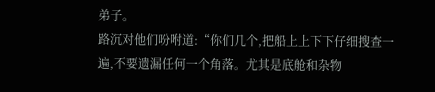弟子。
路沉对他们吩咐道:“你们几个,把船上上下下仔细搜查一遍,不要遗漏任何一个角落。尤其是底舱和杂物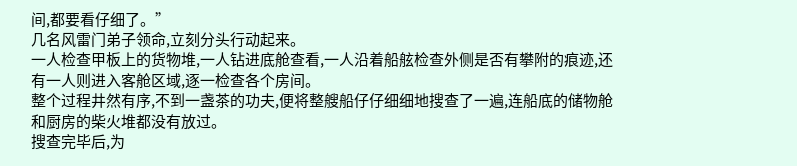间,都要看仔细了。”
几名风雷门弟子领命,立刻分头行动起来。
一人检查甲板上的货物堆,一人钻进底舱查看,一人沿着船舷检查外侧是否有攀附的痕迹,还有一人则进入客舱区域,逐一检查各个房间。
整个过程井然有序,不到一盏茶的功夫,便将整艘船仔仔细细地搜查了一遍,连船底的储物舱和厨房的柴火堆都没有放过。
搜查完毕后,为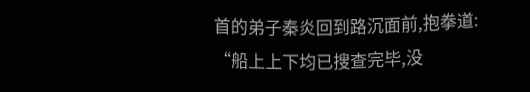首的弟子秦炎回到路沉面前,抱拳道:
“船上上下均已搜查完毕,没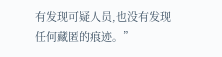有发现可疑人员,也没有发现任何藏匿的痕迹。”